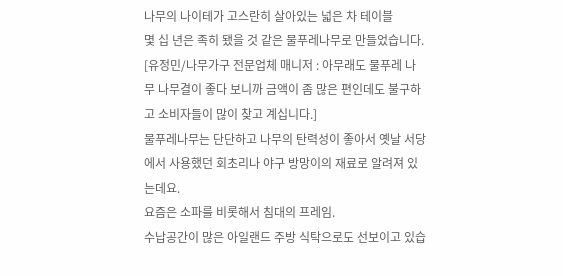나무의 나이테가 고스란히 살아있는 넓은 차 테이블
몇 십 년은 족히 됐을 것 같은 물푸레나무로 만들었습니다.
[유정민/나무가구 전문업체 매니저 : 아무래도 물푸레 나무 나무결이 좋다 보니까 금액이 좀 많은 편인데도 불구하고 소비자들이 많이 찾고 계십니다.]
물푸레나무는 단단하고 나무의 탄력성이 좋아서 옛날 서당에서 사용했던 회초리나 야구 방망이의 재료로 알려져 있는데요.
요즘은 소파를 비롯해서 침대의 프레임.
수납공간이 많은 아일랜드 주방 식탁으로도 선보이고 있습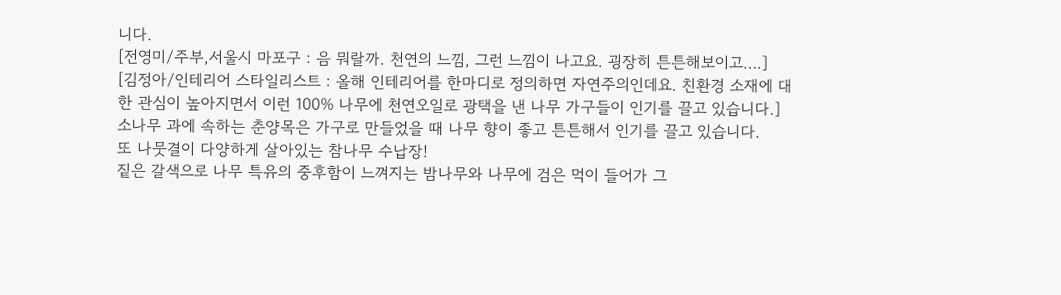니다.
[전영미/주부,서울시 마포구 : 음 뭐랄까. 천연의 느낌, 그런 느낌이 나고요. 굉장히 튼튼해보이고….]
[김정아/인테리어 스타일리스트 : 올해 인테리어를 한마디로 정의하면 자연주의인데요. 친환경 소재에 대한 관심이 높아지면서 이런 100% 나무에 천연오일로 광택을 낸 나무 가구들이 인기를 끌고 있습니다.]
소나무 과에 속하는 춘양목은 가구로 만들었을 때 나무 향이 좋고 튼튼해서 인기를 끌고 있습니다.
또 나뭇결이 다양하게 살아있는 참나무 수납장!
짙은 갈색으로 나무 특유의 중후함이 느껴지는 밤나무와 나무에 검은 먹이 들어가 그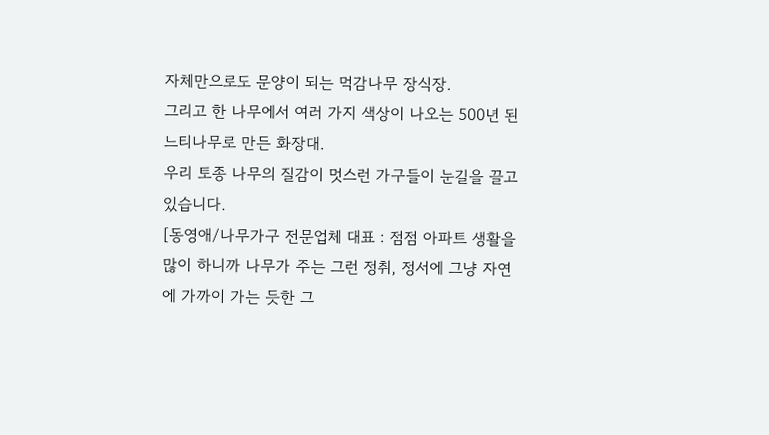자체만으로도 문양이 되는 먹감나무 장식장.
그리고 한 나무에서 여러 가지 색상이 나오는 500년 된 느티나무로 만든 화장대.
우리 토종 나무의 질감이 멋스런 가구들이 눈길을 끌고 있습니다.
[동영애/나무가구 전문업체 대표 : 점점 아파트 생활을 많이 하니까 나무가 주는 그런 정취, 정서에 그냥 자연에 가까이 가는 듯한 그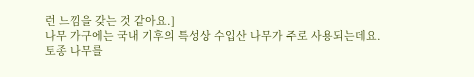런 느낌을 갖는 것 같아요.]
나무 가구에는 국내 기후의 특성상 수입산 나무가 주로 사용되는데요.
토종 나무를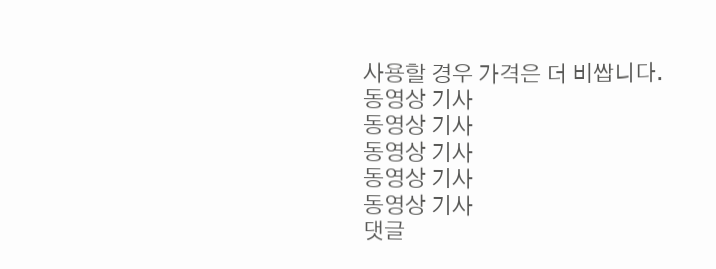사용할 경우 가격은 더 비쌉니다.
동영상 기사
동영상 기사
동영상 기사
동영상 기사
동영상 기사
댓글